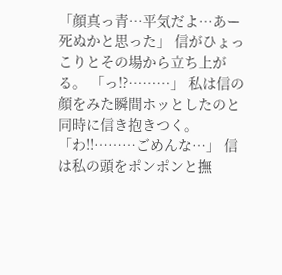「顔真っ青…平気だよ…あー死ぬかと思った」 信がひょっこりとその場から立ち上がる。 「っ!?………」 私は信の顔をみた瞬間ホッとしたのと同時に信き抱きつく。 「わ!!………ごめんな…」 信は私の頭をポンポンと撫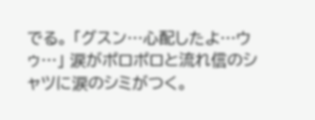でる。 「グスン…心配したよ…ウゥ…」 涙がポロポロと流れ信のシャツに涙のシミがつく。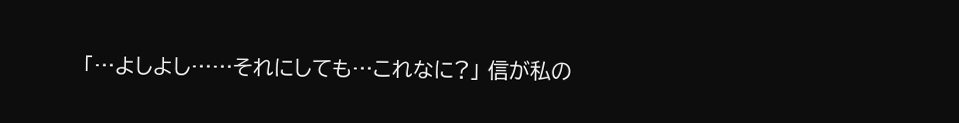「…よしよし……それにしても…これなに?」 信が私の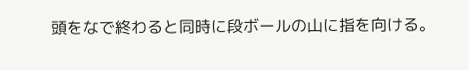頭をなで終わると同時に段ボールの山に指を向ける。